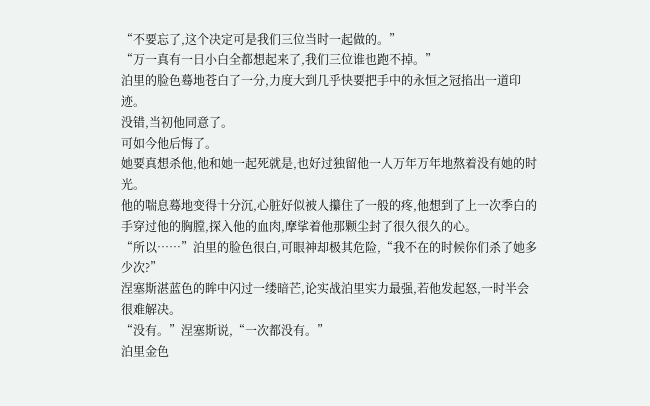“不要忘了,这个决定可是我们三位当时一起做的。”
“万一真有一日小白全都想起来了,我们三位谁也跑不掉。”
泊里的脸色蓦地苍白了一分,力度大到几乎快要把手中的永恒之冠掐出一道印迹。
没错,当初他同意了。
可如今他后悔了。
她要真想杀他,他和她一起死就是,也好过独留他一人万年万年地熬着没有她的时光。
他的喘息蓦地变得十分沉,心脏好似被人攥住了一般的疼,他想到了上一次季白的手穿过他的胸膛,探入他的血肉,摩挲着他那颗尘封了很久很久的心。
“所以……”泊里的脸色很白,可眼神却极其危险,“我不在的时候你们杀了她多少次?”
涅塞斯湛蓝色的眸中闪过一缕暗芒,论实战泊里实力最强,若他发起怒,一时半会很难解决。
“没有。”涅塞斯说,“一次都没有。”
泊里金色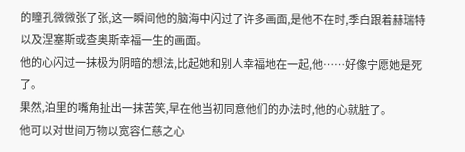的瞳孔微微张了张,这一瞬间他的脑海中闪过了许多画面,是他不在时,季白跟着赫瑞特以及涅塞斯或查奥斯幸福一生的画面。
他的心闪过一抹极为阴暗的想法,比起她和别人幸福地在一起,他……好像宁愿她是死了。
果然,泊里的嘴角扯出一抹苦笑,早在他当初同意他们的办法时,他的心就脏了。
他可以对世间万物以宽容仁慈之心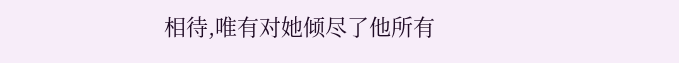相待,唯有对她倾尽了他所有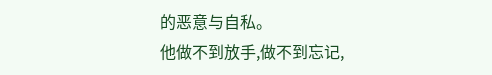的恶意与自私。
他做不到放手,做不到忘记,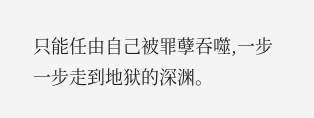只能任由自己被罪孽吞噬,一步一步走到地狱的深渊。